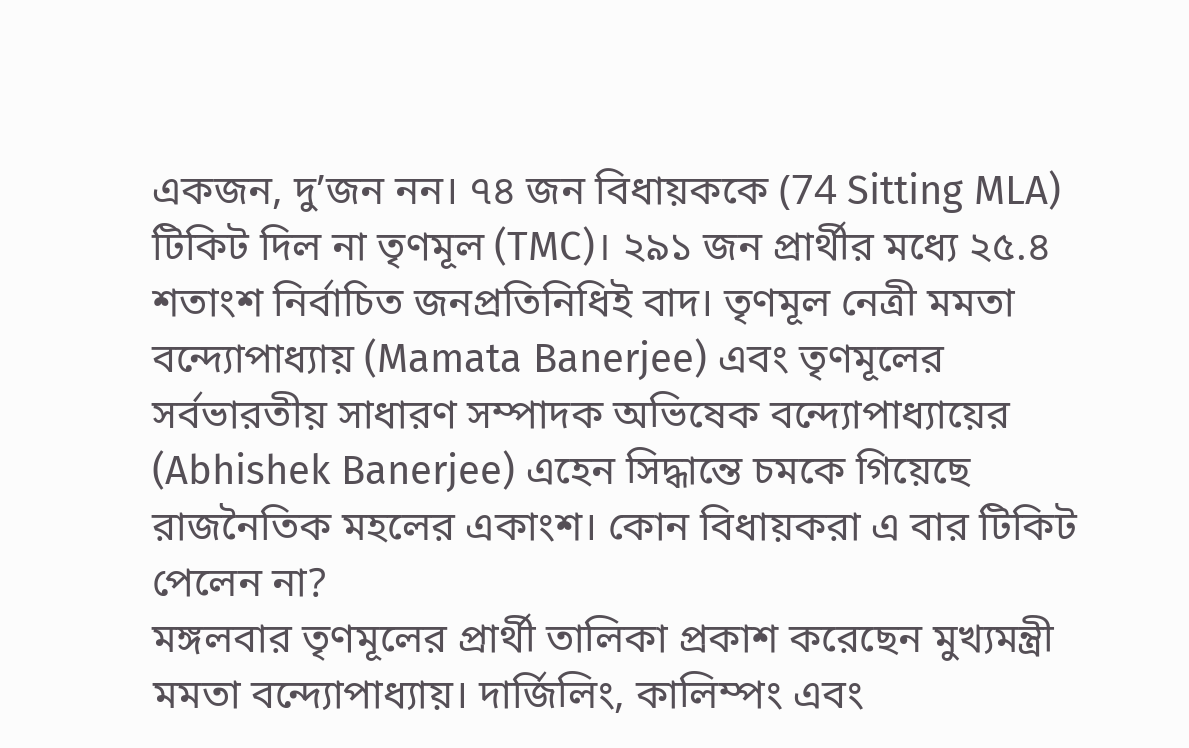একজন, দু’জন নন। ৭৪ জন বিধায়ককে (74 Sitting MLA) টিকিট দিল না তৃণমূল (TMC)। ২৯১ জন প্রার্থীর মধ্যে ২৫.৪ শতাংশ নির্বাচিত জনপ্রতিনিধিই বাদ। তৃণমূল নেত্রী মমতা বন্দ্যোপাধ্যায় (Mamata Banerjee) এবং তৃণমূলের সর্বভারতীয় সাধারণ সম্পাদক অভিষেক বন্দ্যোপাধ্যায়ের (Abhishek Banerjee) এহেন সিদ্ধান্তে চমকে গিয়েছে রাজনৈতিক মহলের একাংশ। কোন বিধায়করা এ বার টিকিট পেলেন না?
মঙ্গলবার তৃণমূলের প্রার্থী তালিকা প্রকাশ করেছেন মুখ্যমন্ত্রী মমতা বন্দ্যোপাধ্যায়। দার্জিলিং, কালিম্পং এবং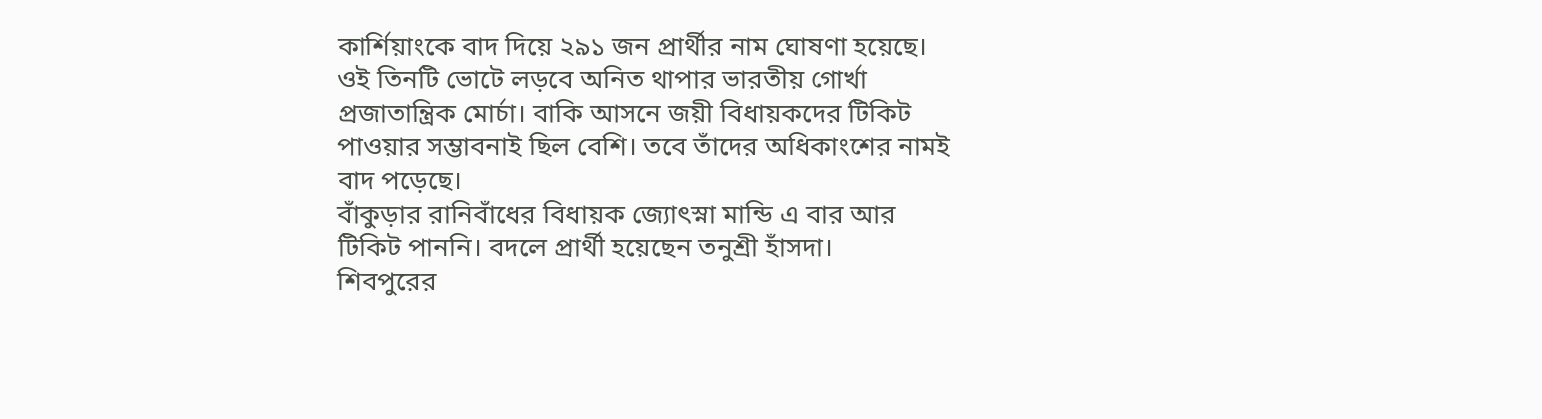কার্শিয়াংকে বাদ দিয়ে ২৯১ জন প্রার্থীর নাম ঘোষণা হয়েছে। ওই তিনটি ভোটে লড়বে অনিত থাপার ভারতীয় গোর্খা প্রজাতান্ত্রিক মোর্চা। বাকি আসনে জয়ী বিধায়কদের টিকিট পাওয়ার সম্ভাবনাই ছিল বেশি। তবে তাঁদের অধিকাংশের নামই বাদ পড়েছে।
বাঁকুড়ার রানিবাঁধের বিধায়ক জ্যোৎস্না মান্ডি এ বার আর টিকিট পাননি। বদলে প্রার্থী হয়েছেন তনুশ্রী হাঁসদা।
শিবপুরের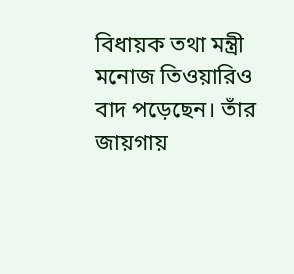বিধায়ক তথা মন্ত্রী মনোজ তিওয়ারিও বাদ পড়েছেন। তাঁর জায়গায়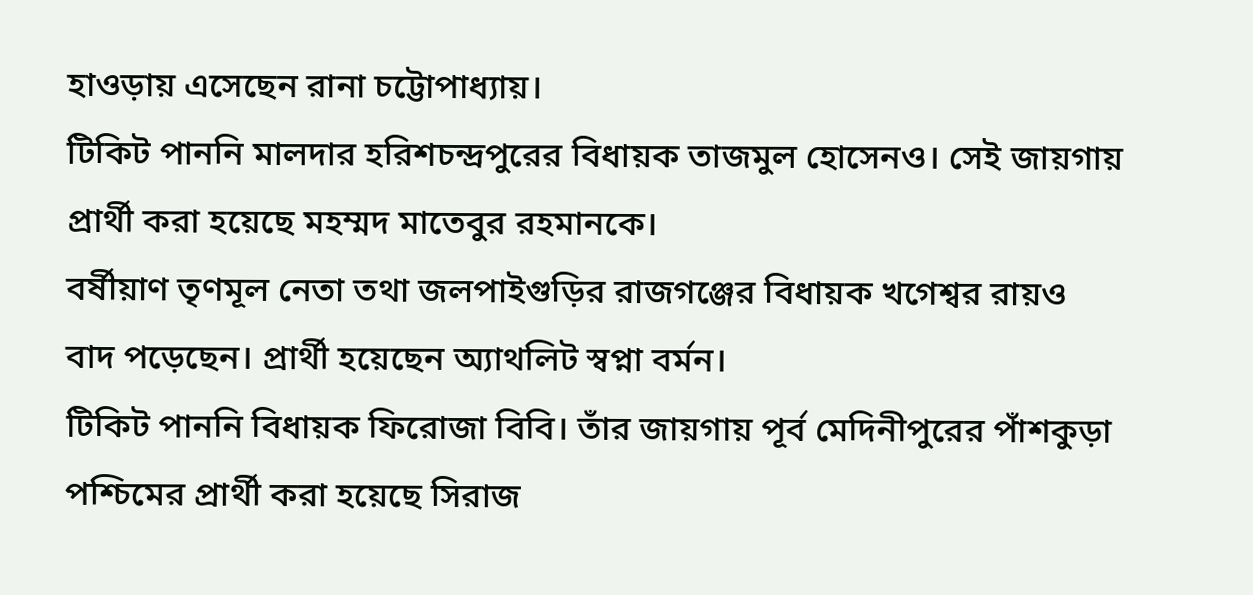হাওড়ায় এসেছেন রানা চট্টোপাধ্যায়।
টিকিট পাননি মালদার হরিশচন্দ্রপুরের বিধায়ক তাজমুল হোসেনও। সেই জায়গায় প্রার্থী করা হয়েছে মহম্মদ মাতেবুর রহমানকে।
বর্ষীয়াণ তৃণমূল নেতা তথা জলপাইগুড়ির রাজগঞ্জের বিধায়ক খগেশ্বর রায়ও বাদ পড়েছেন। প্রার্থী হয়েছেন অ্যাথলিট স্বপ্না বর্মন।
টিকিট পাননি বিধায়ক ফিরোজা বিবি। তাঁর জায়গায় পূর্ব মেদিনীপুরের পাঁশকুড়া পশ্চিমের প্রার্থী করা হয়েছে সিরাজ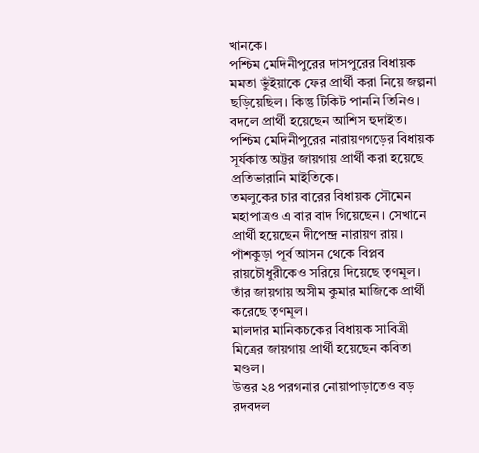খানকে।
পশ্চিম মেদিনীপুরের দাসপুরের বিধায়ক মমতা ভুঁইয়াকে ফের প্রার্থী করা নিয়ে জল্পনা ছড়িয়েছিল। কিন্তু টিকিট পাননি তিনিও। বদলে প্রার্থী হয়েছেন আশিস হুদাইত।
পশ্চিম মেদিনীপুরের নারায়ণগড়ের বিধায়ক সূর্যকান্ত অট্টর জায়গায় প্রার্থী করা হয়েছে প্রতিভারানি মাইতিকে।
তমলুকের চার বারের বিধায়ক সৌমেন মহাপাত্রও এ বার বাদ গিয়েছেন। সেখানে প্রার্থী হয়েছেন দীপেন্দ্র নারায়ণ রায়।
পাঁশকুড়া পূর্ব আসন থেকে বিপ্লব রায়চৌধুরীকেও সরিয়ে দিয়েছে তৃণমূল। তাঁর জায়গায় অসীম কুমার মাজিকে প্রার্থী করেছে তৃণমূল।
মালদার মানিকচকের বিধায়ক সাবিত্রী মিত্রের জায়গায় প্রার্থী হয়েছেন কবিতা মণ্ডল।
উত্তর ২৪ পরগনার নোয়াপাড়াতেও বড় রদবদল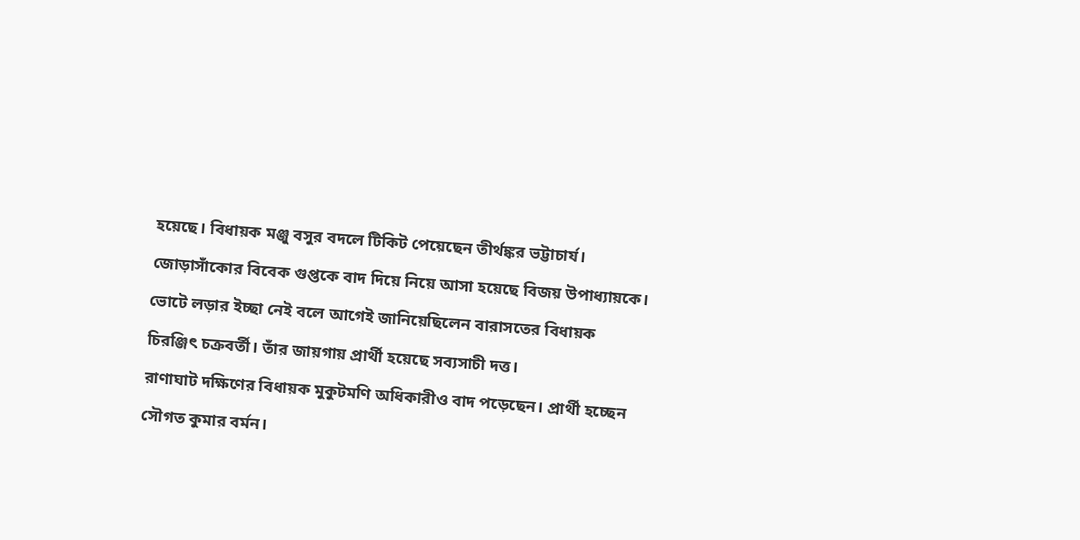হয়েছে। বিধায়ক মঞ্জু বসুর বদলে টিকিট পেয়েছেন তীর্থঙ্কর ভট্টাচার্য।
জোড়াসাঁকোর বিবেক গুপ্তকে বাদ দিয়ে নিয়ে আসা হয়েছে বিজয় উপাধ্যায়কে।
ভোটে লড়ার ইচ্ছা নেই বলে আগেই জানিয়েছিলেন বারাসতের বিধায়ক চিরঞ্জিৎ চক্রবর্তী। তাঁর জায়গায় প্রার্থী হয়েছে সব্যসাচী দত্ত।
রাণাঘাট দক্ষিণের বিধায়ক মুকুটমণি অধিকারীও বাদ পড়েছেন। প্রার্থী হচ্ছেন সৌগত কুমার বর্মন।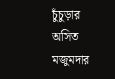চুঁচুড়ার অসিত মজুমদার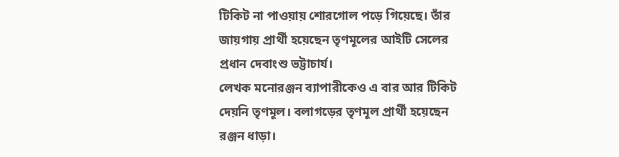টিকিট না পাওয়ায় শোরগোল পড়ে গিয়েছে। তাঁর জায়গায় প্রার্থী হয়েছেন তৃণমূলের আইটি সেলের প্রধান দেবাংশু ভট্টাচার্য।
লেখক মনোরঞ্জন ব্যাপারীকেও এ বার আর টিকিট দেয়নি তৃণমূল। বলাগড়ের তৃণমূল প্রার্থী হয়েছেন রঞ্জন ধাড়া।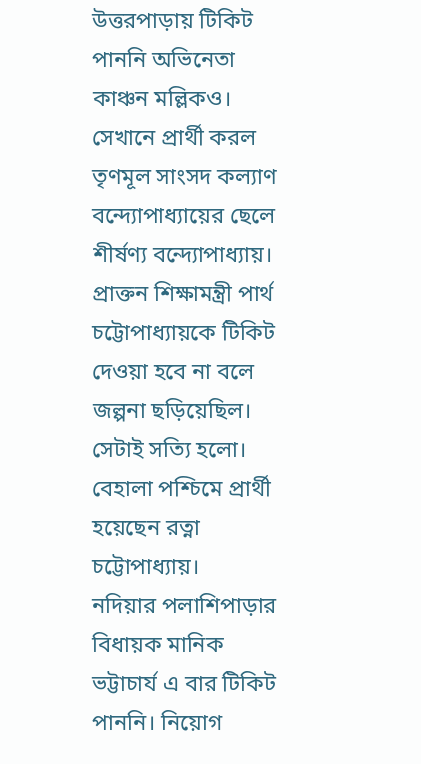উত্তরপাড়ায় টিকিট পাননি অভিনেতা কাঞ্চন মল্লিকও। সেখানে প্রার্থী করল তৃণমূল সাংসদ কল্যাণ বন্দ্যোপাধ্যায়ের ছেলে শীর্ষণ্য বন্দ্যোপাধ্যায়।
প্রাক্তন শিক্ষামন্ত্রী পার্থ চট্টোপাধ্যায়কে টিকিট দেওয়া হবে না বলে জল্পনা ছড়িয়েছিল। সেটাই সত্যি হলো। বেহালা পশ্চিমে প্রার্থী হয়েছেন রত্না চট্টোপাধ্যায়।
নদিয়ার পলাশিপাড়ার বিধায়ক মানিক ভট্টাচার্য এ বার টিকিট পাননি। নিয়োগ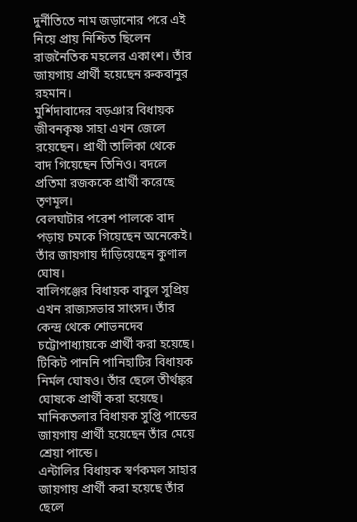দুর্নীতিতে নাম জড়ানোর পরে এই নিয়ে প্রায় নিশ্চিত ছিলেন রাজনৈতিক মহলের একাংশ। তাঁর জায়গায় প্রার্থী হয়েছেন রুকবানুর রহমান।
মুর্শিদাবাদের বড়ঞার বিধায়ক জীবনকৃষ্ণ সাহা এখন জেলে রয়েছেন। প্রার্থী তালিকা থেকে বাদ গিয়েছেন তিনিও। বদলে প্রতিমা রজককে প্রার্থী করেছে তৃণমূল।
বেলঘাটার পরেশ পালকে বাদ পড়ায় চমকে গিয়েছেন অনেকেই। তাঁর জায়গায় দাঁড়িয়েছেন কুণাল ঘোষ।
বালিগঞ্জের বিধায়ক বাবুল সুপ্রিয় এখন রাজ্যসভার সাংসদ। তাঁর কেন্দ্র থেকে শোভনদেব চট্টোপাধ্যায়কে প্রার্থী করা হয়েছে।
টিকিট পাননি পানিহাটির বিধায়ক নির্মল ঘোষও। তাঁর ছেলে তীর্থঙ্কর ঘোষকে প্রার্থী করা হয়েছে।
মানিকতলার বিধায়ক সুপ্তি পান্ডের জায়গায় প্রার্থী হয়েছেন তাঁর মেয়ে শ্রেয়া পান্ডে।
এন্টালির বিধায়ক স্বর্ণকমল সাহার জায়গায় প্রার্থী করা হয়েছে তাঁর ছেলে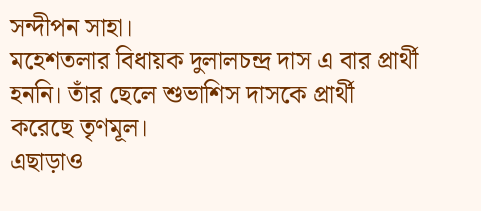সন্দীপন সাহা।
মহেশতলার বিধায়ক দুলালচন্দ্র দাস এ বার প্রার্থী হননি। তাঁর ছেলে শুভাশিস দাসকে প্রার্থী করেছে তৃণমূল।
এছাড়াও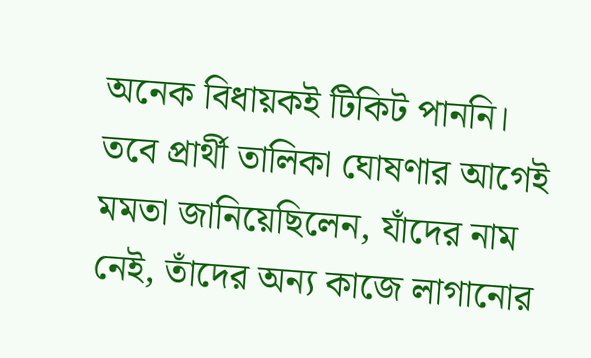অনেক বিধায়কই টিকিট পাননি। তবে প্রার্থী তালিকা ঘোষণার আগেই মমতা জানিয়েছিলেন, যাঁদের নাম নেই, তাঁদের অন্য কাজে লাগানোর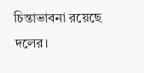চিন্তাভাবনা রয়েছে দলের।